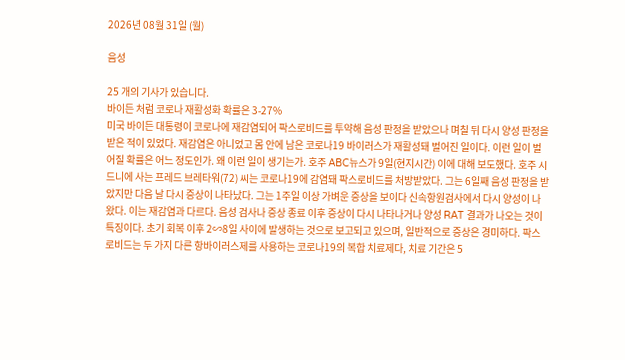2026년 08월 31일 (월)

음성

25 개의 기사가 있습니다.
바이든 처럼 코로나 재활성화 확률은 3-27%
미국 바이든 대통령이 코로나에 재감염되어 팍스로비드를 투약해 음성 판정을 받았으나 며칠 뒤 다시 양성 판정을 받은 적이 있었다. 재감염은 아니었고 몸 안에 남은 코로나19 바이러스가 재활성돼 벌어진 일이다. 이런 일이 벌어질 확률은 어느 정도인가. 왜 이런 일이 생기는가. 호주 ABC뉴스가 9일(현지시간) 이에 대해 보도했다. 호주 시드니에 사는 프레드 브레타워(72) 씨는 코로나19에 감염돼 팍스로비드를 처방받았다. 그는 6일째 음성 판정을 받았지만 다음 날 다시 증상이 나타났다. 그는 1주일 이상 가벼운 증상을 보이다 신속항원검사에서 다시 양성이 나왔다. 이는 재감염과 다르다. 음성 검사나 증상 종료 이후 증상이 다시 나타나거나 양성 RAT 결과가 나오는 것이 특징이다. 초기 회복 이후 2∽8일 사이에 발생하는 것으로 보고되고 있으며, 일반적으로 증상은 경미하다. 팍스로비드는 두 가지 다른 항바이러스제를 사용하는 코로나19의 복합 치료제다, 치료 기간은 5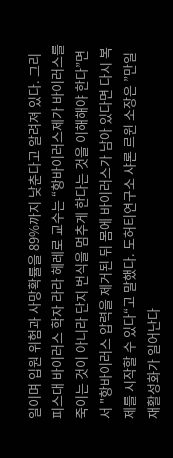일이며 입원 위험과 사망확률을 89%까지 낮춘다고 알려져 있다. 그리피스대 바이러스 학자 라라 헤레로 교수는 “항바이러스제가 바이러스를 죽이는 것이 아니라 단지 번식을 멈추게 한다는 것을 이해해야 한다”면서 "항바이러스 압력을 제거된 뒤 몸에 바이러스가 남아 있다면 다시 복제를 시작할 수 있다“고 말했다. 도허티연구소 샤론 르윈 소장은 ”만일 재활성화가 일어난다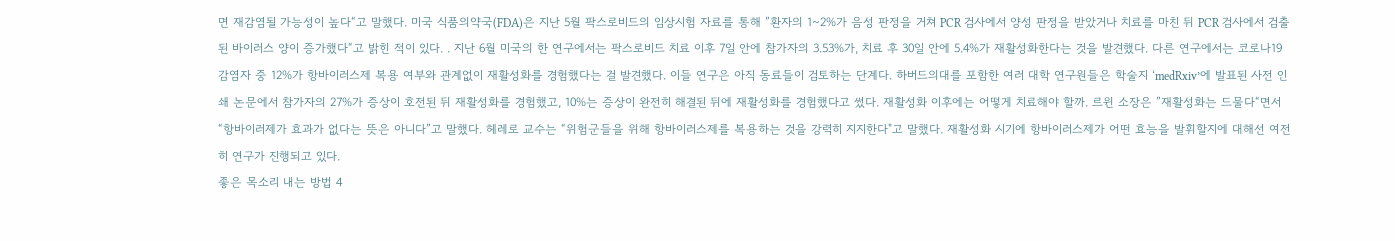면 재감염될 가능성이 높다“고 말했다. 미국 식품의약국(FDA)은 지난 5월 팍스로비드의 임상시험 자료를 통해 ”환자의 1~2%가 음성 판정을 거쳐 PCR 검사에서 양성 판정을 받았거나 치료를 마친 뒤 PCR 검사에서 검출된 바이러스 양이 증가했다“고 밝힌 적이 있다. . 지난 6월 미국의 한 연구에서는 팍스로비드 치료 이후 7일 안에 참가자의 3.53%가, 치료 후 30일 안에 5.4%가 재활성화한다는 것을 발견했다. 다른 연구에서는 코로나19 감염자 중 12%가 항바이러스제 복용 여부와 관계없이 재활성화를 경험했다는 걸 발견했다. 이들 연구은 아직 동료들이 검토하는 단계다. 하버드의대를 포함한 여러 대학 연구원들은 학술지 ‘medRxiv’에 발표된 사전 인쇄 논문에서 참가자의 27%가 증상이 호전된 뒤 재활성화를 경험했고, 10%는 증상이 완전히 해결된 뒤에 재활성화를 경험했다고 썼다. 재활성화 이후에는 어떻게 치료해야 할까. 르윈 소장은 ”재활성화는 드물다“면서 “항바이러제가 효과가 없다는 뜻은 아니다”고 말했다. 헤레로 교수는 “위험군들을 위해 항바이러스제를 복용하는 것을 강력히 지지한다"고 말했다. 재활성화 시기에 항바이러스제가 어떤 효능을 발휘할지에 대해선 여전히 연구가 진행되고 있다.
좋은 목소리 내는 방법 4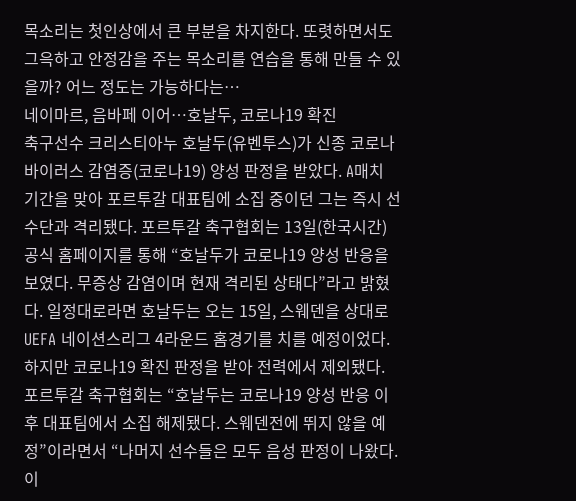목소리는 첫인상에서 큰 부분을 차지한다. 또렷하면서도 그윽하고 안정감을 주는 목소리를 연습을 통해 만들 수 있을까? 어느 정도는 가능하다는…
네이마르, 음바페 이어…호날두, 코로나19 확진
축구선수 크리스티아누 호날두(유벤투스)가 신종 코로나바이러스 감염증(코로나19) 양성 판정을 받았다. A매치 기간을 맞아 포르투갈 대표팀에 소집 중이던 그는 즉시 선수단과 격리됐다. 포르투갈 축구협회는 13일(한국시간) 공식 홈페이지를 통해 “호날두가 코로나19 양성 반응을 보였다. 무증상 감염이며 현재 격리된 상태다”라고 밝혔다. 일정대로라면 호날두는 오는 15일, 스웨덴을 상대로 UEFA 네이션스리그 4라운드 홈경기를 치를 예정이었다. 하지만 코로나19 확진 판정을 받아 전력에서 제외됐다. 포르투갈 축구협회는 “호날두는 코로나19 양성 반응 이후 대표팀에서 소집 해제됐다. 스웨덴전에 뛰지 않을 예정”이라면서 “나머지 선수들은 모두 음성 판정이 나왔다. 이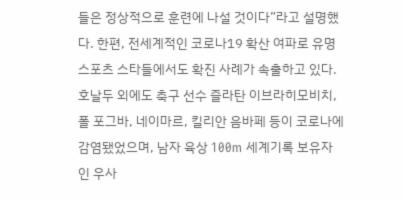들은 정상적으로 훈련에 나설 것이다”라고 설명했다. 한편, 전세계적인 코로나19 확산 여파로 유명 스포츠 스타들에서도 확진 사례가 속출하고 있다. 호날두 외에도 축구 선수 즐라탄 이브라히모비치, 폴 포그바, 네이마르, 킬리안 음바페 등이 코로나에 감염됐었으며, 남자 육상 100m 세계기록 보유자인 우사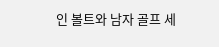인 볼트와 남자 골프 세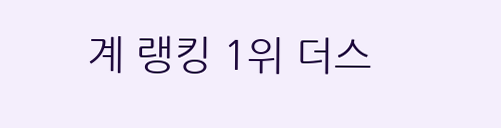계 랭킹 1위 더스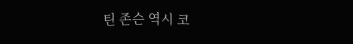틴 존슨 역시 코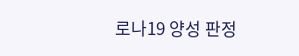로나19 양성 판정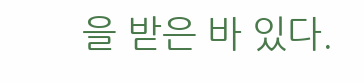을 받은 바 있다.